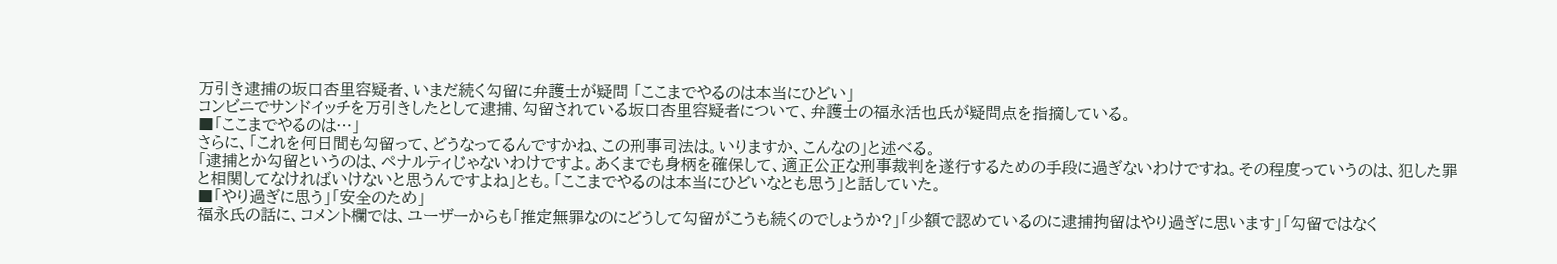万引き逮捕の坂口杏里容疑者、いまだ続く勾留に弁護士が疑問 「ここまでやるのは本当にひどい」
コンビニでサンドイッチを万引きしたとして逮捕、勾留されている坂口杏里容疑者について、弁護士の福永活也氏が疑問点を指摘している。
■「ここまでやるのは…」
さらに、「これを何日間も勾留って、どうなってるんですかね、この刑事司法は。いりますか、こんなの」と述べる。
「逮捕とか勾留というのは、ペナルティじゃないわけですよ。あくまでも身柄を確保して、適正公正な刑事裁判を遂行するための手段に過ぎないわけですね。その程度っていうのは、犯した罪と相関してなければいけないと思うんですよね」とも。「ここまでやるのは本当にひどいなとも思う」と話していた。
■「やり過ぎに思う」「安全のため」
福永氏の話に、コメント欄では、ユーザーからも「推定無罪なのにどうして勾留がこうも続くのでしょうか?」「少額で認めているのに逮捕拘留はやり過ぎに思います」「勾留ではなく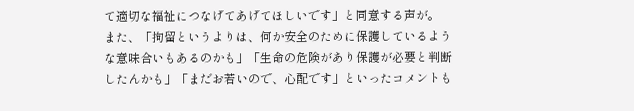て適切な福祉につなげてあげてほしいです」と同意する声が。
また、「拘留というよりは、何か安全のために保護しているような意味合いもあるのかも」「生命の危険があり保護が必要と判断したんかも」「まだお若いので、心配です」といったコメントも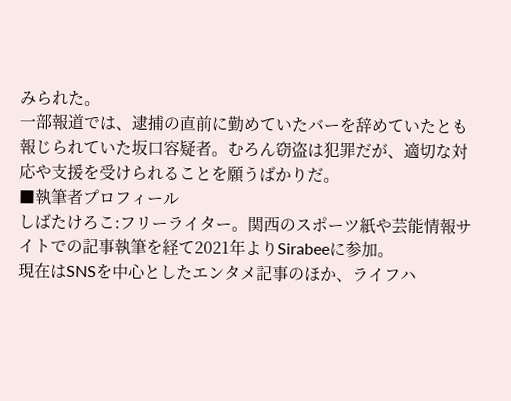みられた。
一部報道では、逮捕の直前に勤めていたバーを辞めていたとも報じられていた坂口容疑者。むろん窃盗は犯罪だが、適切な対応や支援を受けられることを願うばかりだ。
■執筆者プロフィール
しばたけろこ:フリーライター。関西のスポーツ紙や芸能情報サイトでの記事執筆を経て2021年よりSirabeeに参加。
現在はSNSを中心としたエンタメ記事のほか、ライフハ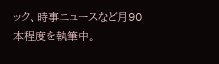ック、時事ニュースなど月90本程度を執筆中。